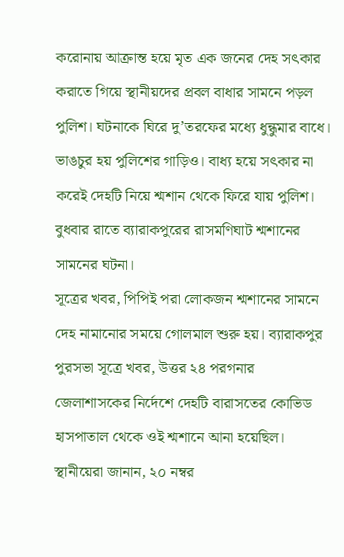করোনায় আক্রান্ত হয়ে মৃত এক জনের দেহ সৎকার করাতে গিয়ে স্থানীয়দের প্রবল বাধার সামনে পড়ল পুলিশ। ঘটনাকে ঘিরে দু’তরফের মধ্যে ধুন্ধুমার বাধে। ভাঙচুর হয় পুলিশের গাড়িও। বাধ্য হয়ে সৎকার না করেই দেহটি নিয়ে শ্মশান থেকে ফিরে যায় পুলিশ। বুধবার রাতে ব্যারাকপুরের রাসমণিঘাট শ্মশানের সামনের ঘটনা।
সূত্রের খবর, পিপিই পরা লোকজন শ্মশানের সামনে দেহ নামানোর সময়ে গোলমাল শুরু হয়। ব্যারাকপুর পুরসভা সূত্রে খবর, উত্তর ২৪ পরগনার জেলাশাসকের নির্দেশে দেহটি বারাসতের কোভিড হাসপাতাল থেকে ওই শ্মশানে আনা হয়েছিল।
স্থানীয়েরা জানান, ২০ নম্বর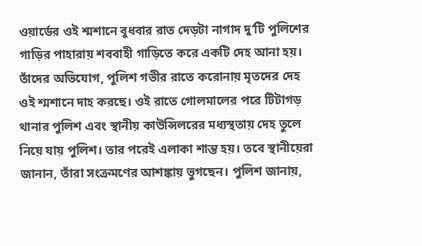ওয়ার্ডের ওই শ্মশানে বুধবার রাত দেড়টা নাগাদ দু’টি পুলিশের গাড়ির পাহারায় শববাহী গাড়িতে করে একটি দেহ আনা হয়। তাঁদের অভিযোগ, পুলিশ গভীর রাতে করোনায় মৃতদের দেহ ওই শ্মশানে দাহ করছে। ওই রাতে গোলমালের পরে টিটাগড় থানার পুলিশ এবং স্থানীয় কাউন্সিলরের মধ্যস্থতায় দেহ তুলে নিয়ে যায় পুলিশ। তার পরেই এলাকা শান্ত হয়। তবে স্থানীয়েরা জানান, তাঁরা সংক্রমণের আশঙ্কায় ভুগছেন। পুলিশ জানায়,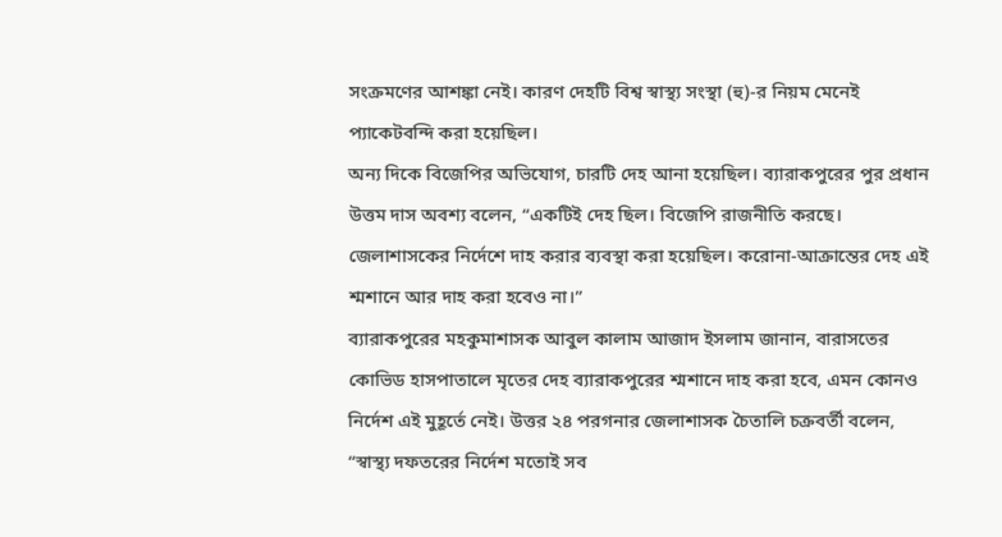সংক্রমণের আশঙ্কা নেই। কারণ দেহটি বিশ্ব স্বাস্থ্য সংস্থা (হু)-র নিয়ম মেনেই প্যাকেটবন্দি করা হয়েছিল।
অন্য দিকে বিজেপির অভিযোগ, চারটি দেহ আনা হয়েছিল। ব্যারাকপুরের পুর প্রধান উত্তম দাস অবশ্য বলেন, “একটিই দেহ ছিল। বিজেপি রাজনীতি করছে। জেলাশাসকের নির্দেশে দাহ করার ব্যবস্থা করা হয়েছিল। করোনা-আক্রান্তের দেহ এই শ্মশানে আর দাহ করা হবেও না।”
ব্যারাকপুরের মহকুমাশাসক আবুল কালাম আজাদ ইসলাম জানান, বারাসতের কোভিড হাসপাতালে মৃতের দেহ ব্যারাকপুরের শ্মশানে দাহ করা হবে, এমন কোনও নির্দেশ এই মুহূর্তে নেই। উত্তর ২৪ পরগনার জেলাশাসক চৈতালি চক্রবর্তী বলেন, “স্বাস্থ্য দফতরের নির্দেশ মতোই সব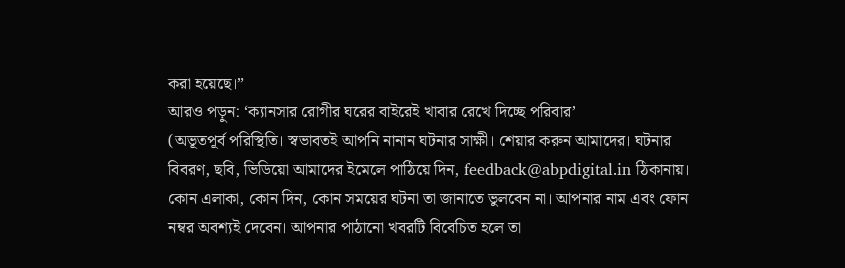করা হয়েছে।”
আরও পড়ুন: ‘ক্যানসার রোগীর ঘরের বাইরেই খাবার রেখে দিচ্ছে পরিবার’
(অভূতপূর্ব পরিস্থিতি। স্বভাবতই আপনি নানান ঘটনার সাক্ষী। শেয়ার করুন আমাদের। ঘটনার বিবরণ, ছবি, ভিডিয়ো আমাদের ইমেলে পাঠিয়ে দিন, feedback@abpdigital.in ঠিকানায়। কোন এলাকা, কোন দিন, কোন সময়ের ঘটনা তা জানাতে ভুলবেন না। আপনার নাম এবং ফোন নম্বর অবশ্যই দেবেন। আপনার পাঠানো খবরটি বিবেচিত হলে তা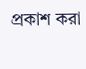প্রকাশ করা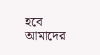হবে আমাদের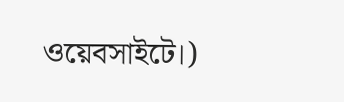ওয়েবসাইটে।)